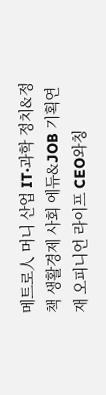메트로人 머니 산업 IT·과학 정치&정책 생활경제 사회 에듀&JOB 기획연재 오피니언 라이프 CEO와칭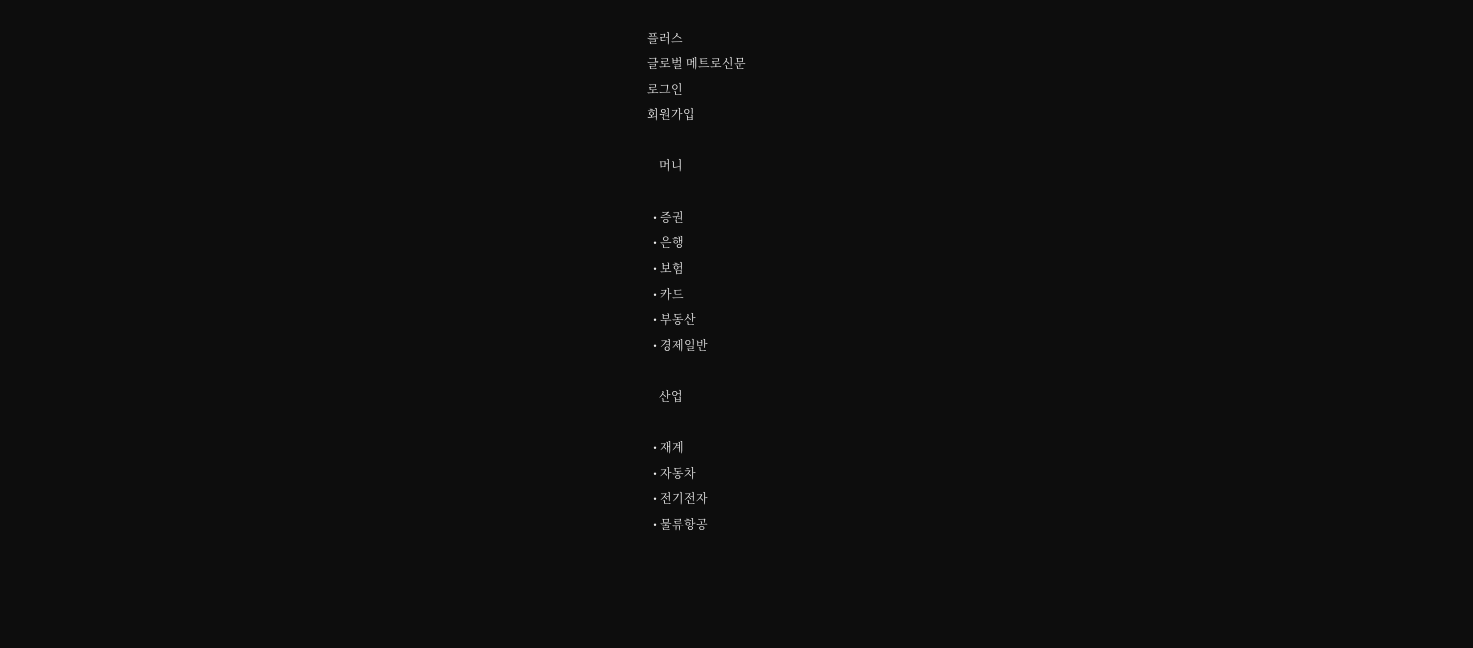플러스
글로벌 메트로신문
로그인
회원가입

    머니

  • 증권
  • 은행
  • 보험
  • 카드
  • 부동산
  • 경제일반

    산업

  • 재계
  • 자동차
  • 전기전자
  • 물류항공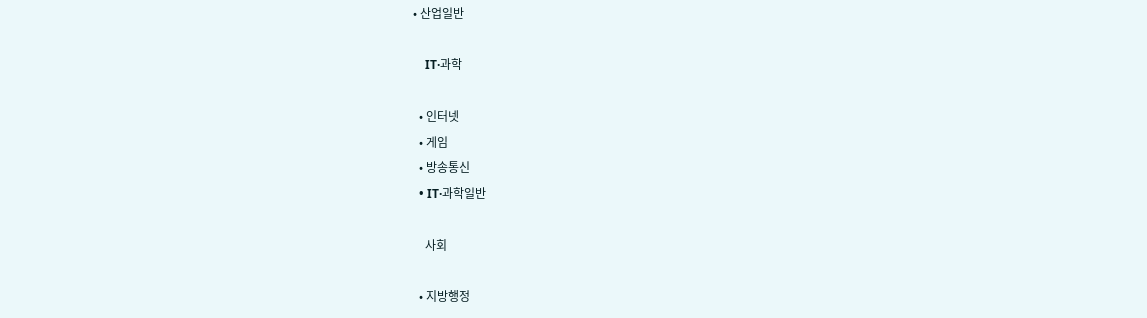• 산업일반

    IT·과학

  • 인터넷
  • 게임
  • 방송통신
  • IT·과학일반

    사회

  • 지방행정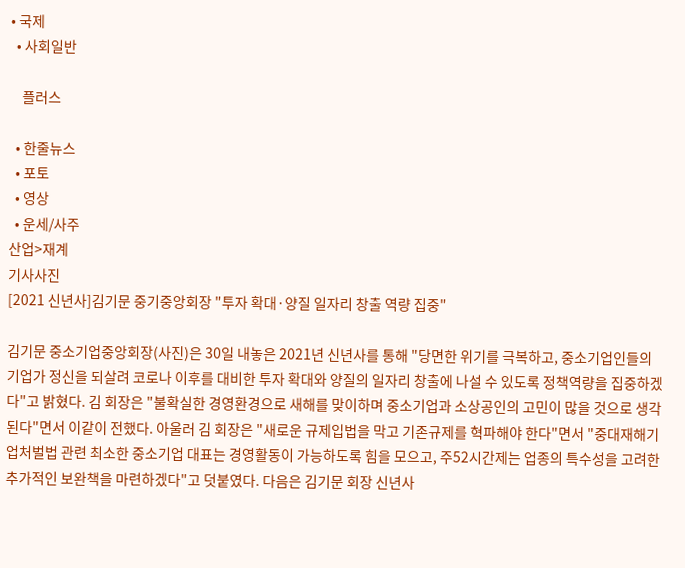• 국제
  • 사회일반

    플러스

  • 한줄뉴스
  • 포토
  • 영상
  • 운세/사주
산업>재계
기사사진
[2021 신년사]김기문 중기중앙회장 "투자 확대·양질 일자리 창출 역량 집중"

김기문 중소기업중앙회장(사진)은 30일 내놓은 2021년 신년사를 통해 "당면한 위기를 극복하고, 중소기업인들의 기업가 정신을 되살려 코로나 이후를 대비한 투자 확대와 양질의 일자리 창출에 나설 수 있도록 정책역량을 집중하겠다"고 밝혔다. 김 회장은 "불확실한 경영환경으로 새해를 맞이하며 중소기업과 소상공인의 고민이 많을 것으로 생각된다"면서 이같이 전했다. 아울러 김 회장은 "새로운 규제입법을 막고 기존규제를 혁파해야 한다"면서 "중대재해기업처벌법 관련 최소한 중소기업 대표는 경영활동이 가능하도록 힘을 모으고, 주52시간제는 업종의 특수성을 고려한 추가적인 보완책을 마련하겠다"고 덧붙였다. 다음은 김기문 회장 신년사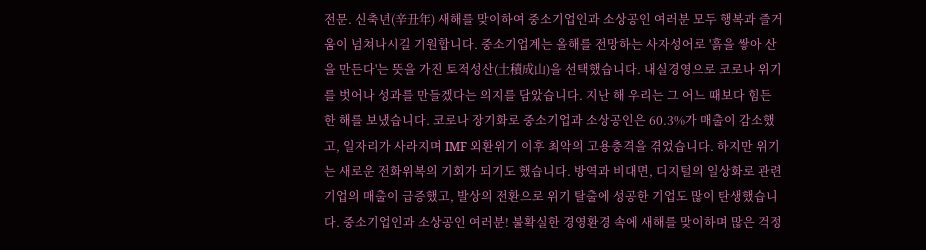전문. 신축년(辛丑年) 새해를 맞이하여 중소기업인과 소상공인 여러분 모두 행복과 즐거움이 넘쳐나시길 기원합니다. 중소기업계는 올해를 전망하는 사자성어로 '흙을 쌓아 산을 만든다'는 뜻을 가진 토적성산(土積成山)을 선택했습니다. 내실경영으로 코로나 위기를 벗어나 성과를 만들겠다는 의지를 담았습니다. 지난 해 우리는 그 어느 때보다 힘든 한 해를 보냈습니다. 코로나 장기화로 중소기업과 소상공인은 60.3%가 매출이 감소했고, 일자리가 사라지며 IMF 외환위기 이후 최악의 고용충격을 겪었습니다. 하지만 위기는 새로운 전화위복의 기회가 되기도 했습니다. 방역과 비대면, 디지털의 일상화로 관련기업의 매출이 급증했고, 발상의 전환으로 위기 탈출에 성공한 기업도 많이 탄생했습니다. 중소기업인과 소상공인 여러분! 불확실한 경영환경 속에 새해를 맞이하며 많은 걱정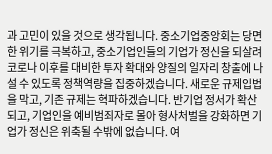과 고민이 있을 것으로 생각됩니다. 중소기업중앙회는 당면한 위기를 극복하고, 중소기업인들의 기업가 정신을 되살려 코로나 이후를 대비한 투자 확대와 양질의 일자리 창출에 나설 수 있도록 정책역량을 집중하겠습니다. 새로운 규제입법을 막고, 기존 규제는 혁파하겠습니다. 반기업 정서가 확산되고, 기업인을 예비범죄자로 몰아 형사처벌을 강화하면 기업가 정신은 위축될 수밖에 없습니다. 여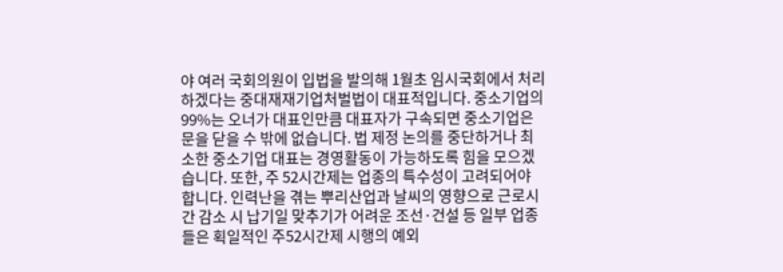야 여러 국회의원이 입법을 발의해 1월초 임시국회에서 처리하겠다는 중대재재기업처벌법이 대표적입니다. 중소기업의 99%는 오너가 대표인만큼 대표자가 구속되면 중소기업은 문을 닫을 수 밖에 없습니다. 법 제정 논의를 중단하거나 최소한 중소기업 대표는 경영활동이 가능하도록 힘을 모으겠습니다. 또한, 주 52시간제는 업종의 특수성이 고려되어야 합니다. 인력난을 겪는 뿌리산업과 날씨의 영향으로 근로시간 감소 시 납기일 맞추기가 어려운 조선·건설 등 일부 업종들은 획일적인 주52시간제 시행의 예외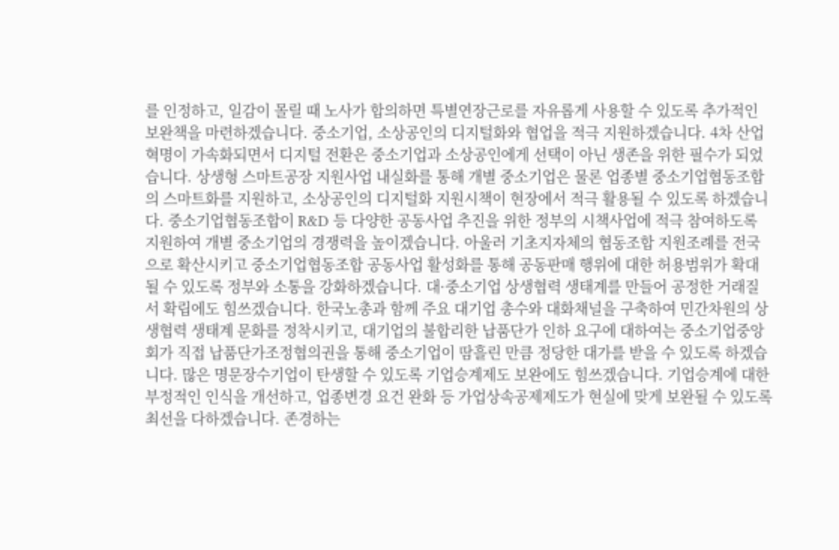를 인정하고, 일감이 몰릴 때 노사가 합의하면 특별연장근로를 자유롭게 사용할 수 있도록 추가적인 보완책을 마련하겠습니다. 중소기업, 소상공인의 디지털화와 협업을 적극 지원하겠습니다. 4차 산업혁명이 가속화되면서 디지털 전환은 중소기업과 소상공인에게 선택이 아닌 생존을 위한 필수가 되었습니다. 상생형 스마트공장 지원사업 내실화를 통해 개별 중소기업은 물론 업종별 중소기업협동조합의 스마트화를 지원하고, 소상공인의 디지털화 지원시책이 현장에서 적극 활용될 수 있도록 하겠습니다. 중소기업협동조합이 R&D 등 다양한 공동사업 추진을 위한 정부의 시책사업에 적극 참여하도록 지원하여 개별 중소기업의 경쟁력을 높이겠습니다. 아울러 기초지자체의 협동조합 지원조례를 전국으로 확산시키고 중소기업협동조합 공동사업 활성화를 통해 공동판매 행위에 대한 허용범위가 확대될 수 있도록 정부와 소통을 강화하겠습니다. 대·중소기업 상생협력 생태계를 만들어 공정한 거래질서 확립에도 힘쓰겠습니다. 한국노총과 함께 주요 대기업 총수와 대화채널을 구축하여 민간차원의 상생협력 생태계 문화를 정착시키고, 대기업의 불합리한 납품단가 인하 요구에 대하여는 중소기업중앙회가 직접 납품단가조정협의권을 통해 중소기업이 땀흘린 만큼 정당한 대가를 받을 수 있도록 하겠습니다. 많은 명문장수기업이 탄생할 수 있도록 기업승계제도 보완에도 힘쓰겠습니다. 기업승계에 대한 부정적인 인식을 개선하고, 업종변경 요건 완화 등 가업상속공제제도가 현실에 맞게 보완될 수 있도록 최선을 다하겠습니다. 존경하는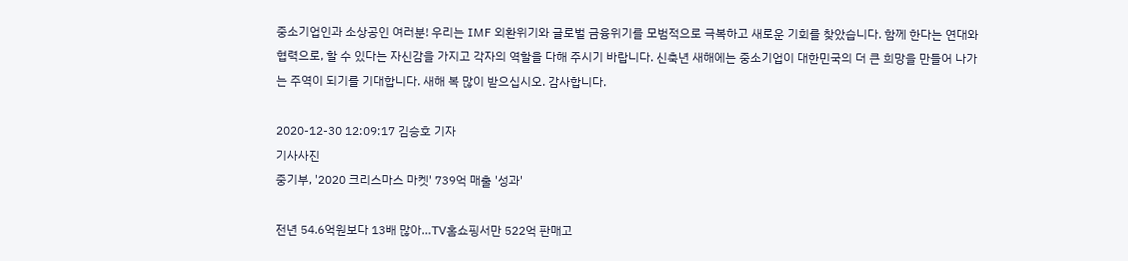중소기업인과 소상공인 여러분! 우리는 IMF 외환위기와 글로벌 금융위기를 모범적으로 극복하고 새로운 기회를 찾았습니다. 함께 한다는 연대와 협력으로, 할 수 있다는 자신감을 가지고 각자의 역할을 다해 주시기 바랍니다. 신축년 새해에는 중소기업이 대한민국의 더 큰 희망을 만들어 나가는 주역이 되기를 기대합니다. 새해 복 많이 받으십시오. 감사합니다.

2020-12-30 12:09:17 김승호 기자
기사사진
중기부, '2020 크리스마스 마켓' 739억 매출 '성과'

전년 54.6억원보다 13배 많아…TV홈쇼핑서만 522억 판매고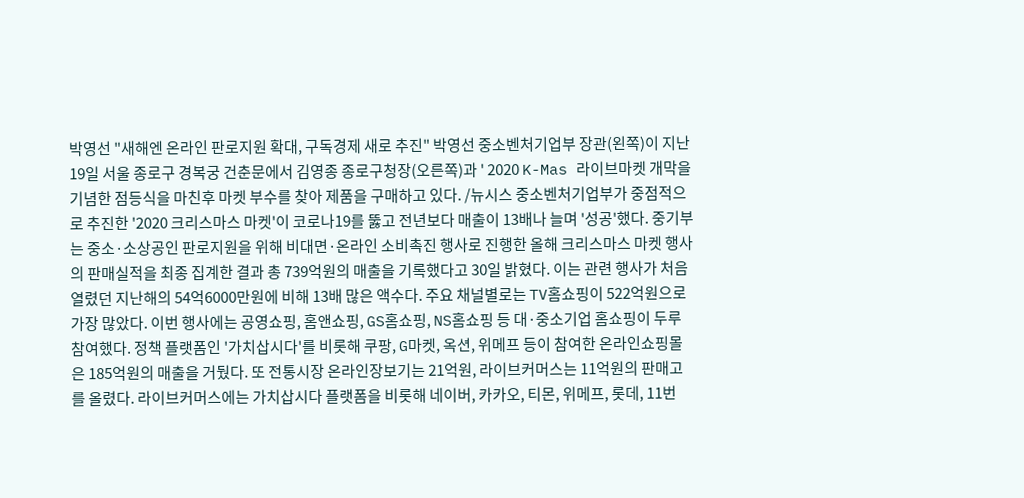박영선 "새해엔 온라인 판로지원 확대, 구독경제 새로 추진" 박영선 중소벤처기업부 장관(왼쪽)이 지난 19일 서울 종로구 경복궁 건춘문에서 김영종 종로구청장(오른쪽)과 ' 2020 K-Mas 라이브마켓 개막을 기념한 점등식을 마친후 마켓 부수를 찾아 제품을 구매하고 있다. /뉴시스 중소벤처기업부가 중점적으로 추진한 '2020 크리스마스 마켓'이 코로나19를 뚫고 전년보다 매출이 13배나 늘며 '성공'했다. 중기부는 중소·소상공인 판로지원을 위해 비대면·온라인 소비촉진 행사로 진행한 올해 크리스마스 마켓 행사의 판매실적을 최종 집계한 결과 총 739억원의 매출을 기록했다고 30일 밝혔다. 이는 관련 행사가 처음 열렸던 지난해의 54억6000만원에 비해 13배 많은 액수다. 주요 채널별로는 TV홈쇼핑이 522억원으로 가장 많았다. 이번 행사에는 공영쇼핑, 홈앤쇼핑, GS홈쇼핑, NS홈쇼핑 등 대·중소기업 홈쇼핑이 두루 참여했다. 정책 플랫폼인 '가치삽시다'를 비롯해 쿠팡, G마켓, 옥션, 위메프 등이 참여한 온라인쇼핑몰은 185억원의 매출을 거뒀다. 또 전통시장 온라인장보기는 21억원, 라이브커머스는 11억원의 판매고를 올렸다. 라이브커머스에는 가치삽시다 플랫폼을 비롯해 네이버, 카카오, 티몬, 위메프, 롯데, 11번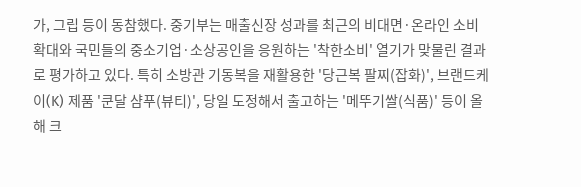가, 그립 등이 동참했다. 중기부는 매출신장 성과를 최근의 비대면·온라인 소비 확대와 국민들의 중소기업·소상공인을 응원하는 '착한소비' 열기가 맞물린 결과로 평가하고 있다. 특히 소방관 기동복을 재활용한 '당근복 팔찌(잡화)', 브랜드케이(K) 제품 '쿤달 샴푸(뷰티)', 당일 도정해서 출고하는 '메뚜기쌀(식품)' 등이 올해 크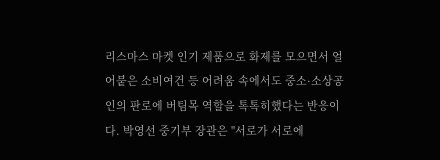리스마스 마켓 인기 제품으로 화제를 모으면서 얼어붙은 소비여건 등 어려움 속에서도 중소·소상공인의 판로에 버팀목 역할을 톡톡히했다는 반응이다. 박영선 중기부 장관은 "서로가 서로에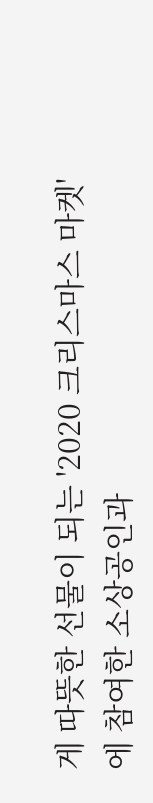게 따뜻한 선물이 되는 '2020 크리스마스 마켓'에 참여한 소상공인과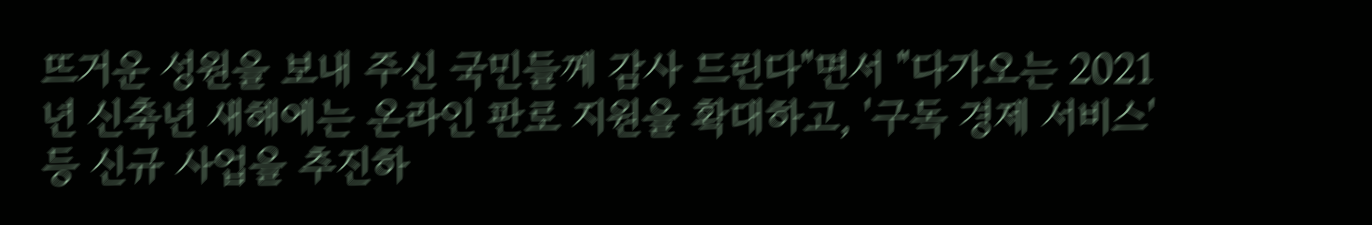뜨거운 성원을 보내 주신 국민들께 감사 드린다"면서 "다가오는 2021년 신축년 새해에는 온라인 판로 지원을 확대하고, '구독 경제 서비스' 등 신규 사업을 추진하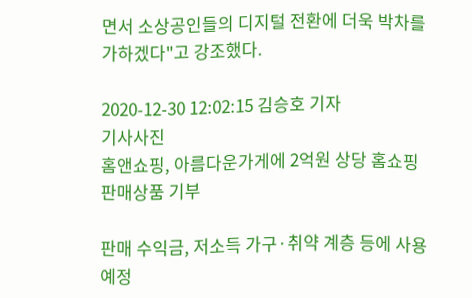면서 소상공인들의 디지털 전환에 더욱 박차를 가하겠다"고 강조했다.

2020-12-30 12:02:15 김승호 기자
기사사진
홈앤쇼핑, 아름다운가게에 2억원 상당 홈쇼핑 판매상품 기부

판매 수익금, 저소득 가구·취약 계층 등에 사용 예정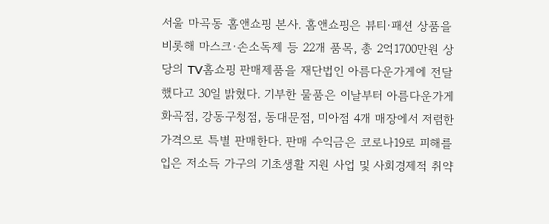서울 마곡동 홈앤쇼핑 본사. 홈앤쇼핑은 뷰티·패션 상품을 비롯해 마스크·손소독제 등 22개 품목, 총 2억1700만원 상당의 TV홈쇼핑 판매제품을 재단법인 아름다운가게에 전달했다고 30일 밝혔다. 기부한 물품은 이날부터 아름다운가게 화곡점, 강동구청점, 동대문점, 미아점 4개 매장에서 저렴한 가격으로 특별 판매한다. 판매 수익금은 코로나19로 피해를 입은 저소득 가구의 기초생활 지원 사업 및 사회경제적 취약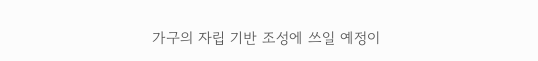가구의 자립 기반 조성에 쓰일 예정이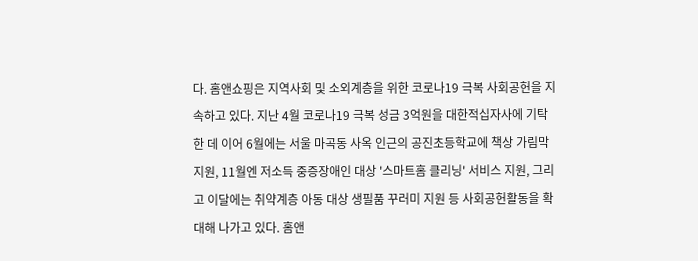다. 홈앤쇼핑은 지역사회 및 소외계층을 위한 코로나19 극복 사회공헌을 지속하고 있다. 지난 4월 코로나19 극복 성금 3억원을 대한적십자사에 기탁한 데 이어 6월에는 서울 마곡동 사옥 인근의 공진초등학교에 책상 가림막 지원, 11월엔 저소득 중증장애인 대상 '스마트홈 클리닝' 서비스 지원, 그리고 이달에는 취약계층 아동 대상 생필품 꾸러미 지원 등 사회공헌활동을 확대해 나가고 있다. 홈앤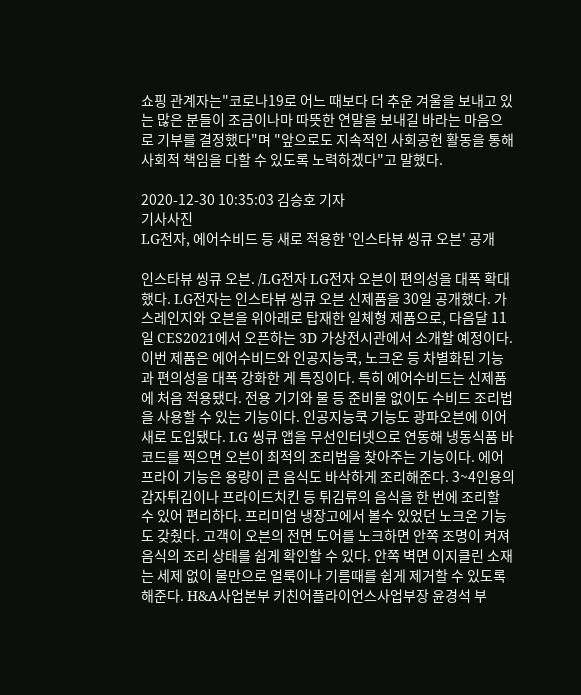쇼핑 관계자는"코로나19로 어느 때보다 더 추운 겨울을 보내고 있는 많은 분들이 조금이나마 따뜻한 연말을 보내길 바라는 마음으로 기부를 결정했다"며 "앞으로도 지속적인 사회공헌 활동을 통해 사회적 책임을 다할 수 있도록 노력하겠다"고 말했다.

2020-12-30 10:35:03 김승호 기자
기사사진
LG전자, 에어수비드 등 새로 적용한 '인스타뷰 씽큐 오븐' 공개

인스타뷰 씽큐 오븐. /LG전자 LG전자 오븐이 편의성을 대폭 확대했다. LG전자는 인스타뷰 씽큐 오븐 신제품을 30일 공개했다. 가스레인지와 오븐을 위아래로 탑재한 일체형 제품으로, 다음달 11일 CES2021에서 오픈하는 3D 가상전시관에서 소개할 예정이다. 이번 제품은 에어수비드와 인공지능쿡, 노크온 등 차별화된 기능과 편의성을 대폭 강화한 게 특징이다. 특히 에어수비드는 신제품에 처음 적용됐다. 전용 기기와 물 등 준비물 없이도 수비드 조리법을 사용할 수 있는 기능이다. 인공지능쿡 기능도 광파오븐에 이어 새로 도입됐다. LG 씽큐 앱을 무선인터넷으로 연동해 냉동식품 바코드를 찍으면 오븐이 최적의 조리법을 찾아주는 기능이다. 에어프라이 기능은 용량이 큰 음식도 바삭하게 조리해준다. 3~4인용의 감자튀김이나 프라이드치킨 등 튀김류의 음식을 한 번에 조리할 수 있어 편리하다. 프리미엄 냉장고에서 볼수 있었던 노크온 기능도 갖췄다. 고객이 오븐의 전면 도어를 노크하면 안쪽 조명이 켜져 음식의 조리 상태를 쉽게 확인할 수 있다. 안쪽 벽면 이지클린 소재는 세제 없이 물만으로 얼룩이나 기름때를 쉽게 제거할 수 있도록 해준다. H&A사업본부 키친어플라이언스사업부장 윤경석 부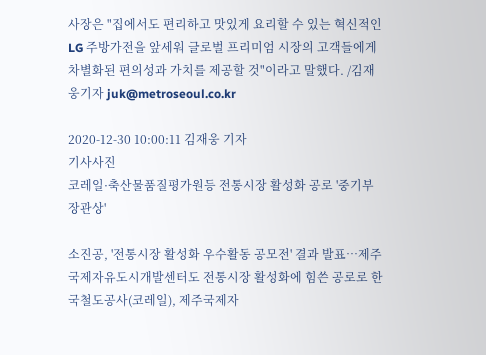사장은 "집에서도 편리하고 맛있게 요리할 수 있는 혁신적인 LG 주방가전을 앞세워 글로벌 프리미엄 시장의 고객들에게 차별화된 편의성과 가치를 제공할 것"이라고 말했다. /김재웅기자 juk@metroseoul.co.kr

2020-12-30 10:00:11 김재웅 기자
기사사진
코레일·축산물품질평가원등 전통시장 활성화 공로 '중기부장관상'

소진공, '전통시장 활성화 우수활동 공모전' 결과 발표…제주국제자유도시개발센터도 전통시장 활성화에 힘쓴 공로로 한국철도공사(코레일), 제주국제자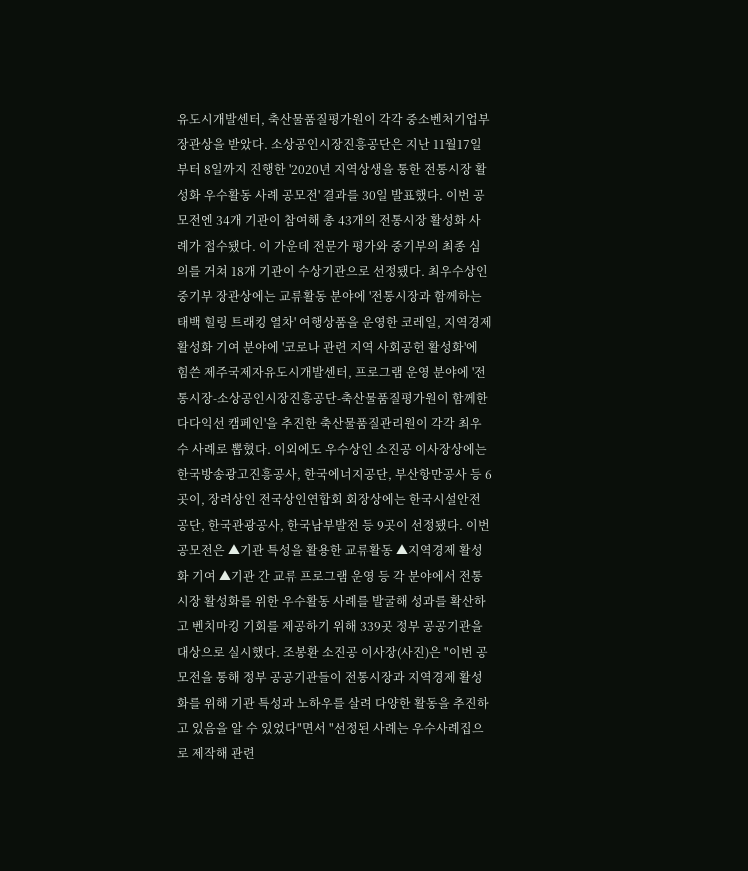유도시개발센터, 축산물품질평가원이 각각 중소벤처기업부 장관상을 받았다. 소상공인시장진흥공단은 지난 11월17일부터 8일까지 진행한 '2020년 지역상생을 통한 전통시장 활성화 우수활동 사례 공모전' 결과를 30일 발표했다. 이번 공모전엔 34개 기관이 참여해 총 43개의 전통시장 활성화 사례가 접수됐다. 이 가운데 전문가 평가와 중기부의 최종 심의를 거쳐 18개 기관이 수상기관으로 선정됐다. 최우수상인 중기부 장관상에는 교류활동 분야에 '전통시장과 함께하는 태백 힐링 트래킹 열차' 여행상품을 운영한 코레일, 지역경제 활성화 기여 분야에 '코로나 관련 지역 사회공헌 활성화'에 힘쓴 제주국제자유도시개발센터, 프로그램 운영 분야에 '전통시장-소상공인시장진흥공단-축산물품질평가원이 함께한 다다익선 캠페인'을 추진한 축산물품질관리원이 각각 최우수 사례로 뽑혔다. 이외에도 우수상인 소진공 이사장상에는 한국방송광고진흥공사, 한국에너지공단, 부산항만공사 등 6곳이, 장려상인 전국상인연합회 회장상에는 한국시설안전공단, 한국관광공사, 한국남부발전 등 9곳이 선정됐다. 이번 공모전은 ▲기관 특성을 활용한 교류활동 ▲지역경제 활성화 기여 ▲기관 간 교류 프로그램 운영 등 각 분야에서 전통시장 활성화를 위한 우수활동 사례를 발굴해 성과를 확산하고 벤치마킹 기회를 제공하기 위해 339곳 정부 공공기관을 대상으로 실시했다. 조봉환 소진공 이사장(사진)은 "이번 공모전을 통해 정부 공공기관들이 전통시장과 지역경제 활성화를 위해 기관 특성과 노하우를 살려 다양한 활동을 추진하고 있음을 알 수 있었다"면서 "선정된 사례는 우수사례집으로 제작해 관련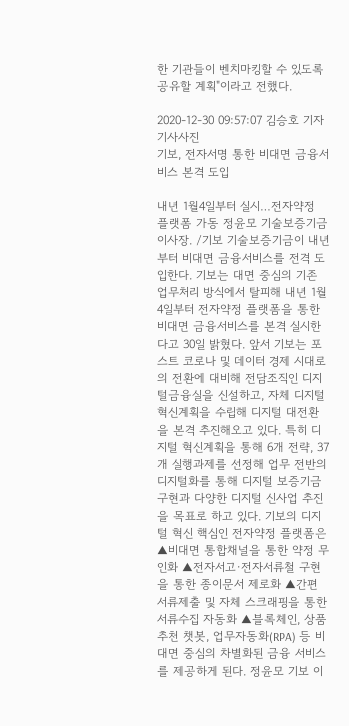한 기관들이 벤치마킹할 수 있도록 공유할 계획"이라고 전했다.

2020-12-30 09:57:07 김승호 기자
기사사진
기보, 전자서명 통한 비대면 금융서비스 본격 도입

내년 1월4일부터 실시…전자약정 플랫폼 가동 정윤모 기술보증기금 이사장. /기보 기술보증기금이 내년부터 비대면 금융서비스를 전격 도입한다. 기보는 대면 중심의 기존 업무처리 방식에서 탈피해 내년 1월4일부터 전자약정 플랫폼을 통한 비대면 금융서비스를 본격 실시한다고 30일 밝혔다. 앞서 기보는 포스트 코로나 및 데이터 경제 시대로의 전환에 대비해 전담조직인 디지털금융실을 신설하고, 자체 디지털 혁신계획을 수립해 디지털 대전환을 본격 추진해오고 있다. 특히 디지털 혁신계획을 통해 6개 전략, 37개 실행과제를 선정해 업무 전반의 디지털화를 통해 디지털 보증기금 구현과 다양한 디지털 신사업 추진을 목표로 하고 있다. 기보의 디지털 혁신 핵심인 전자약정 플랫폼은 ▲비대면 통합채널을 통한 약정 무인화 ▲전자서고·전자서류철 구현을 통한 종이문서 제로화 ▲간편 서류제출 및 자체 스크래핑을 통한 서류수집 자동화 ▲블록체인, 상품추천 챗봇, 업무자동화(RPA) 등 비대면 중심의 차별화된 금융 서비스를 제공하게 된다. 정윤모 기보 이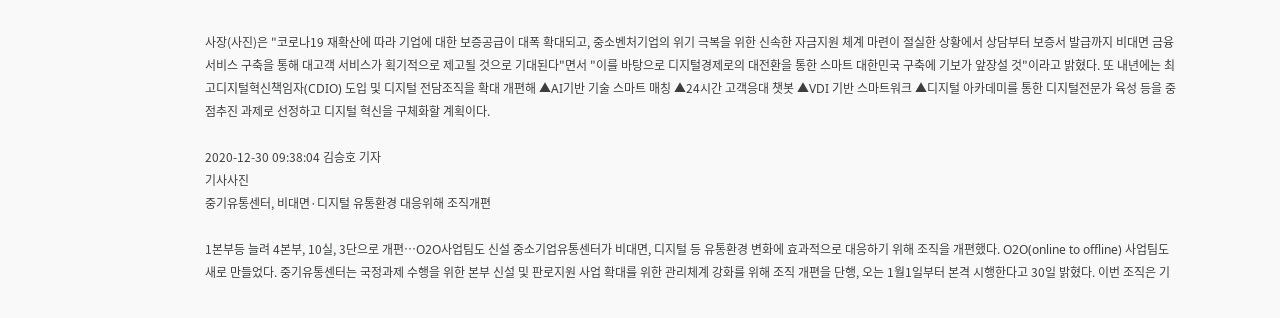사장(사진)은 "코로나19 재확산에 따라 기업에 대한 보증공급이 대폭 확대되고, 중소벤처기업의 위기 극복을 위한 신속한 자금지원 체계 마련이 절실한 상황에서 상담부터 보증서 발급까지 비대면 금융서비스 구축을 통해 대고객 서비스가 획기적으로 제고될 것으로 기대된다"면서 "이를 바탕으로 디지털경제로의 대전환을 통한 스마트 대한민국 구축에 기보가 앞장설 것"이라고 밝혔다. 또 내년에는 최고디지털혁신책임자(CDIO) 도입 및 디지털 전담조직을 확대 개편해 ▲AI기반 기술 스마트 매칭 ▲24시간 고객응대 챗봇 ▲VDI 기반 스마트워크 ▲디지털 아카데미를 통한 디지털전문가 육성 등을 중점추진 과제로 선정하고 디지털 혁신을 구체화할 계획이다.

2020-12-30 09:38:04 김승호 기자
기사사진
중기유통센터, 비대면·디지털 유통환경 대응위해 조직개편

1본부등 늘려 4본부, 10실, 3단으로 개편…O2O사업팀도 신설 중소기업유통센터가 비대면, 디지털 등 유통환경 변화에 효과적으로 대응하기 위해 조직을 개편했다. O2O(online to offline) 사업팀도 새로 만들었다. 중기유통센터는 국정과제 수행을 위한 본부 신설 및 판로지원 사업 확대를 위한 관리체계 강화를 위해 조직 개편을 단행, 오는 1월1일부터 본격 시행한다고 30일 밝혔다. 이번 조직은 기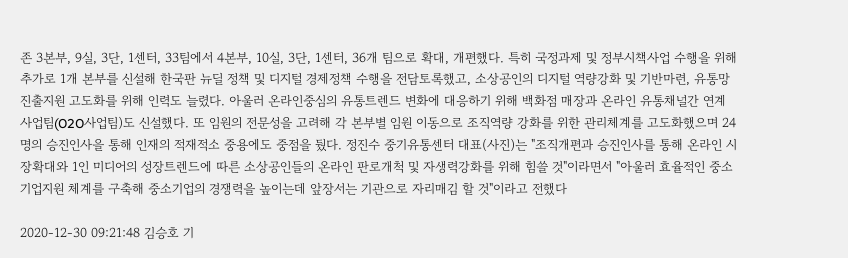존 3본부, 9실, 3단, 1센터, 33팀에서 4본부, 10실, 3단, 1센터, 36개 팀으로 확대, 개편했다. 특히 국정과제 및 정부시책사업 수행을 위해 추가로 1개 본부를 신설해 한국판 뉴딜 정책 및 디지털 경제정책 수행을 전담토록했고, 소상공인의 디지털 역량강화 및 기반마련, 유통망 진출지원 고도화를 위해 인력도 늘렸다. 아울러 온라인중심의 유통트렌드 변화에 대응하기 위해 백화점 매장과 온라인 유통채널간 연계 사업팀(O2O사업팀)도 신설했다. 또 임원의 전문성을 고려해 각 본부별 임원 이동으로 조직역량 강화를 위한 관리체계를 고도화했으며 24명의 승진인사을 통해 인재의 적재적소 중용에도 중점을 뒀다. 정진수 중기유통센터 대표(사진)는 "조직개편과 승진인사를 통해 온라인 시장확대와 1인 미디어의 성장트렌드에 따른 소상공인들의 온라인 판로개척 및 자생력강화를 위해 힘쓸 것"이라면서 "아울러 효율적인 중소기업지원 체계를 구축해 중소기업의 경쟁력을 높이는데 앞장서는 기관으로 자리매김 할 것"이라고 전했다

2020-12-30 09:21:48 김승호 기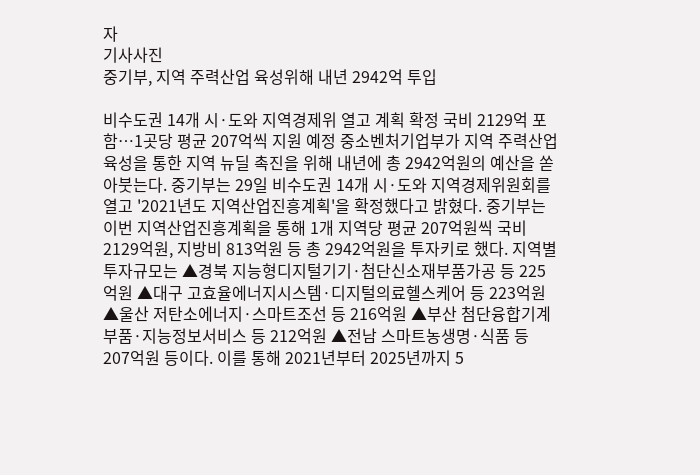자
기사사진
중기부, 지역 주력산업 육성위해 내년 2942억 투입

비수도권 14개 시·도와 지역경제위 열고 계획 확정 국비 2129억 포함…1곳당 평균 207억씩 지원 예정 중소벤처기업부가 지역 주력산업 육성을 통한 지역 뉴딜 촉진을 위해 내년에 총 2942억원의 예산을 쏟아붓는다. 중기부는 29일 비수도권 14개 시·도와 지역경제위원회를 열고 '2021년도 지역산업진흥계획'을 확정했다고 밝혔다. 중기부는 이번 지역산업진흥계획을 통해 1개 지역당 평균 207억원씩 국비 2129억원, 지방비 813억원 등 총 2942억원을 투자키로 했다. 지역별 투자규모는 ▲경북 지능형디지털기기·첨단신소재부품가공 등 225억원 ▲대구 고효율에너지시스템·디지털의료헬스케어 등 223억원 ▲울산 저탄소에너지·스마트조선 등 216억원 ▲부산 첨단융합기계부품·지능정보서비스 등 212억원 ▲전남 스마트농생명·식품 등 207억원 등이다. 이를 통해 2021년부터 2025년까지 5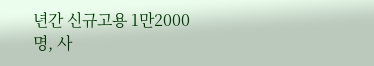년간 신규고용 1만2000명, 사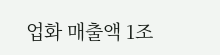업화 매출액 1조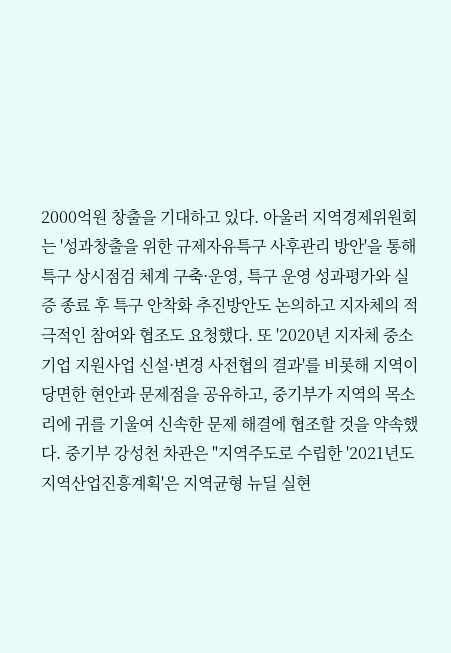2000억원 창출을 기대하고 있다. 아울러 지역경제위원회는 '성과창출을 위한 규제자유특구 사후관리 방안'을 통해 특구 상시점검 체계 구축·운영, 특구 운영 성과평가와 실증 종료 후 특구 안착화 추진방안도 논의하고 지자체의 적극적인 참여와 협조도 요청했다. 또 '2020년 지자체 중소기업 지원사업 신설·변경 사전협의 결과'를 비롯해 지역이 당면한 현안과 문제점을 공유하고, 중기부가 지역의 목소리에 귀를 기울여 신속한 문제 해결에 협조할 것을 약속했다. 중기부 강성천 차관은 "지역주도로 수립한 '2021년도 지역산업진흥계획'은 지역균형 뉴딜 실현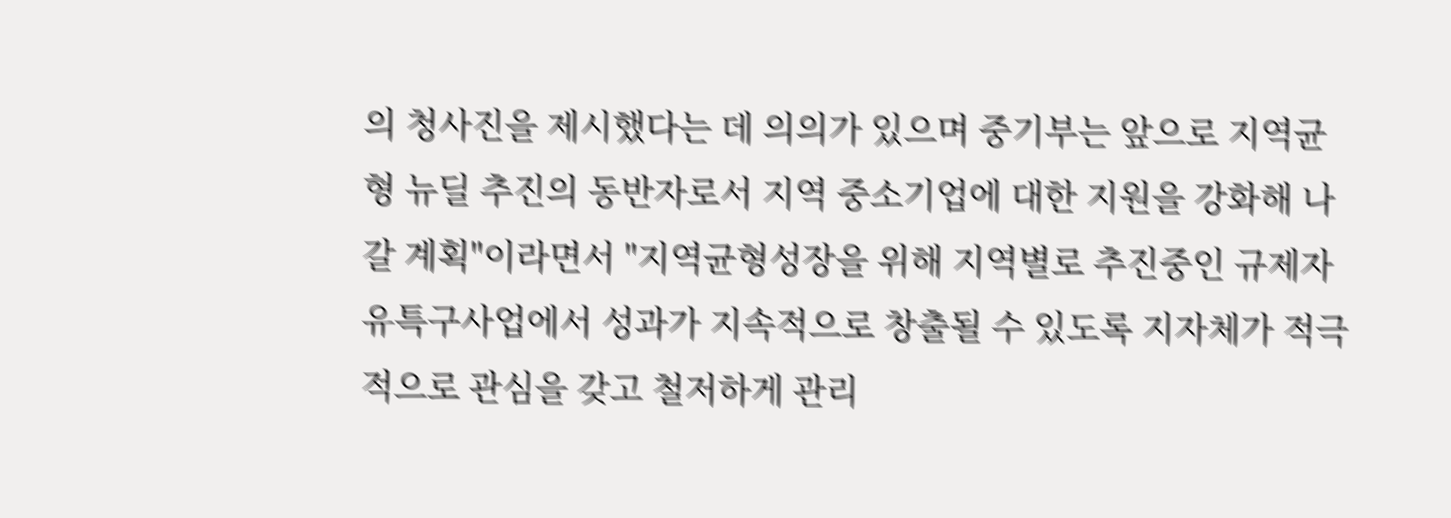의 청사진을 제시했다는 데 의의가 있으며 중기부는 앞으로 지역균형 뉴딜 추진의 동반자로서 지역 중소기업에 대한 지원을 강화해 나갈 계획"이라면서 "지역균형성장을 위해 지역별로 추진중인 규제자유특구사업에서 성과가 지속적으로 창출될 수 있도록 지자체가 적극적으로 관심을 갖고 철저하게 관리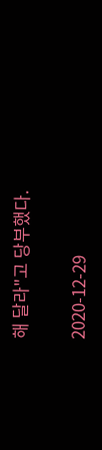해 달라"고 당부했다.

2020-12-29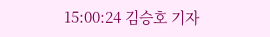15:00:24 김승호 기자